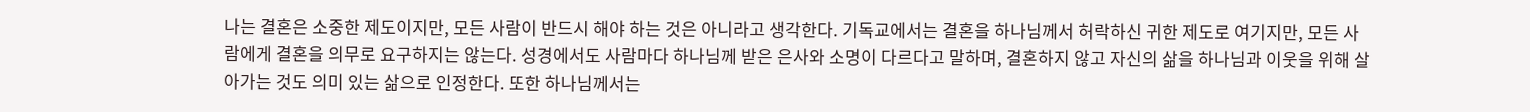나는 결혼은 소중한 제도이지만, 모든 사람이 반드시 해야 하는 것은 아니라고 생각한다. 기독교에서는 결혼을 하나님께서 허락하신 귀한 제도로 여기지만, 모든 사람에게 결혼을 의무로 요구하지는 않는다. 성경에서도 사람마다 하나님께 받은 은사와 소명이 다르다고 말하며, 결혼하지 않고 자신의 삶을 하나님과 이웃을 위해 살아가는 것도 의미 있는 삶으로 인정한다. 또한 하나님께서는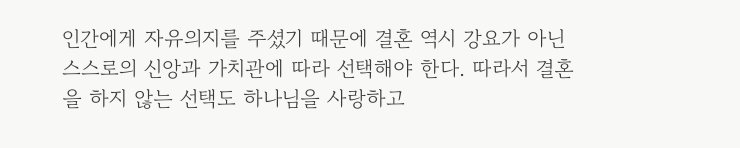인간에게 자유의지를 주셨기 때문에 결혼 역시 강요가 아닌 스스로의 신앙과 가치관에 따라 선택해야 한다. 따라서 결혼을 하지 않는 선택도 하나님을 사랑하고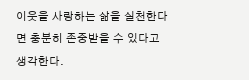이웃을 사랑하는 삶을 실천한다면 충분히 존중받을 수 있다고 생각한다.